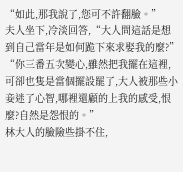“如此,那我說了,您可不許翻臉。”
夫人坐下,冷淡回答,“大人問這話是想到自己當年是如何跪下來求娶我的麼?”
“你三番五次變心,雖然把我擺在這裡,可卻也隻是當個擺設罷了,大人被那些小妾迷了心智,哪裡還顧的上我的感受,恨麼?自然是怨恨的。”
林大人的臉險些掛不住,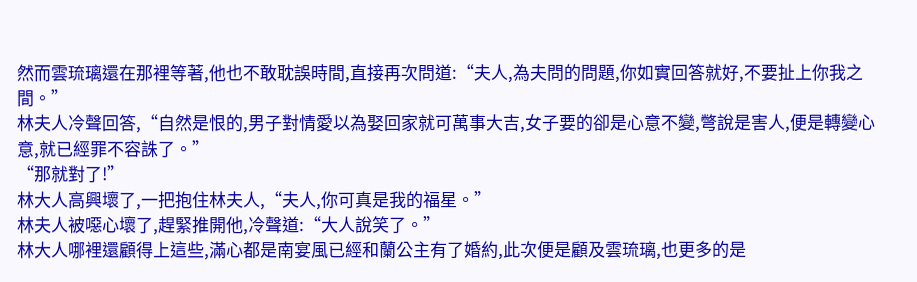然而雲琉璃還在那裡等著,他也不敢耽誤時間,直接再次問道:“夫人,為夫問的問題,你如實回答就好,不要扯上你我之間。”
林夫人冷聲回答,“自然是恨的,男子對情愛以為娶回家就可萬事大吉,女子要的卻是心意不變,彆說是害人,便是轉變心意,就已經罪不容誅了。”
“那就對了!”
林大人高興壞了,一把抱住林夫人,“夫人,你可真是我的福星。”
林夫人被噁心壞了,趕緊推開他,冷聲道:“大人說笑了。”
林大人哪裡還顧得上這些,滿心都是南宴風已經和蘭公主有了婚約,此次便是顧及雲琉璃,也更多的是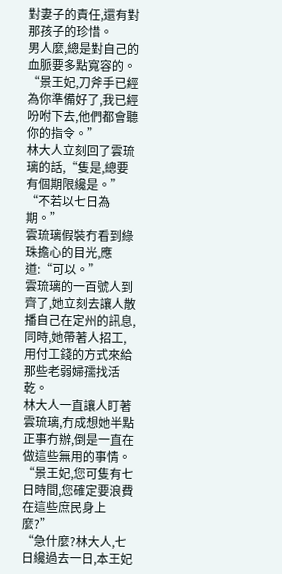對妻子的責任,還有對那孩子的珍惜。
男人麼,總是對自己的血脈要多點寬容的。
“景王妃,刀斧手已經為你準備好了,我已經吩咐下去,他們都會聽你的指令。”
林大人立刻回了雲琉璃的話,“隻是,總要有個期限纔是。”
“不若以七日為期。”
雲琉璃假裝冇看到綠珠擔心的目光,應道:“可以。”
雲琉璃的一百號人到齊了,她立刻去讓人散播自己在定州的訊息,同時,她帶著人招工,用付工錢的方式來給那些老弱婦孺找活乾。
林大人一直讓人盯著雲琉璃,冇成想她半點正事冇辦,倒是一直在做這些無用的事情。
“景王妃,您可隻有七日時間,您確定要浪費在這些庶民身上麼?”
“急什麼?林大人,七日纔過去一日,本王妃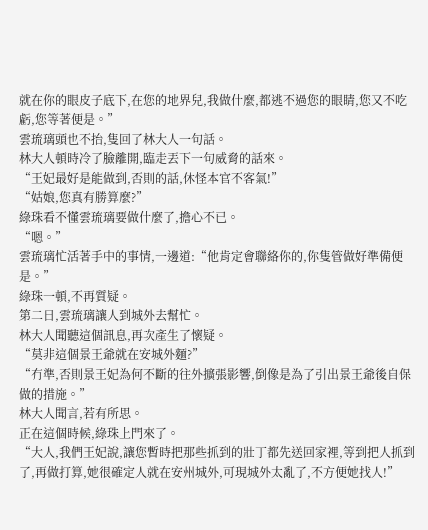就在你的眼皮子底下,在您的地界兒,我做什麼,都逃不過您的眼睛,您又不吃虧,您等著便是。”
雲琉璃頭也不抬,隻回了林大人一句話。
林大人頓時冷了臉離開,臨走丟下一句威脅的話來。
“王妃最好是能做到,否則的話,休怪本官不客氣!”
“姑娘,您真有勝算麼?”
綠珠看不懂雲琉璃要做什麼了,擔心不已。
“嗯。”
雲琉璃忙活著手中的事情,一邊道:“他肯定會聯絡你的,你隻管做好準備便是。”
綠珠一頓,不再質疑。
第二日,雲琉璃讓人到城外去幫忙。
林大人聞聽這個訊息,再次產生了懷疑。
“莫非這個景王爺就在安城外麵?”
“冇準,否則景王妃為何不斷的往外擴張影響,倒像是為了引出景王爺後自保做的措施。”
林大人聞言,若有所思。
正在這個時候,綠珠上門來了。
“大人,我們王妃說,讓您暫時把那些抓到的壯丁都先送回家裡,等到把人抓到了,再做打算,她很確定人就在安州城外,可現城外太亂了,不方便她找人!”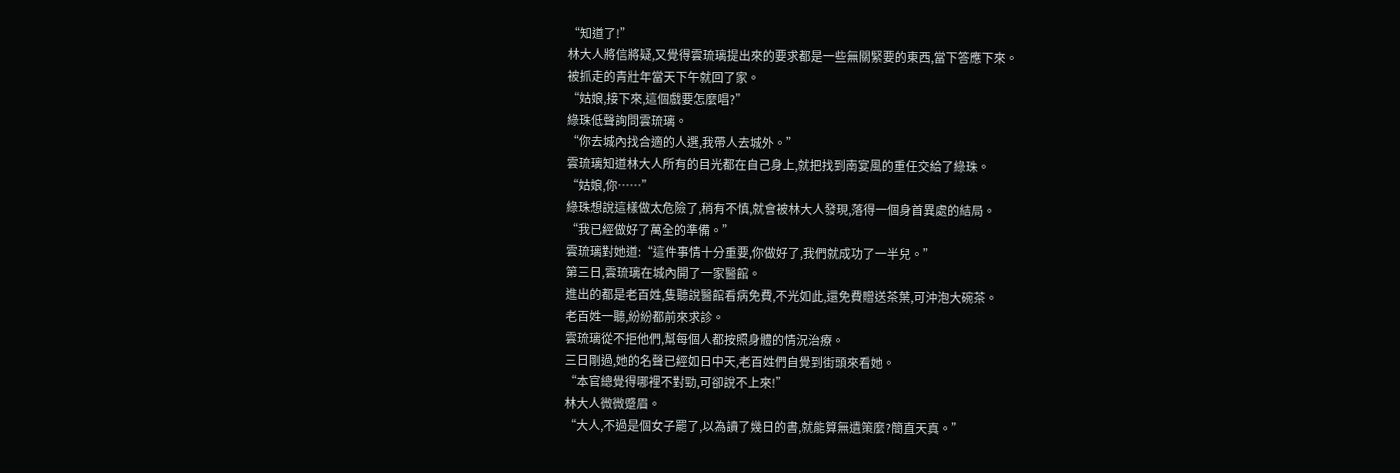“知道了!”
林大人將信將疑,又覺得雲琉璃提出來的要求都是一些無關緊要的東西,當下答應下來。
被抓走的青壯年當天下午就回了家。
“姑娘,接下來,這個戲要怎麼唱?”
綠珠低聲詢問雲琉璃。
“你去城內找合適的人選,我帶人去城外。”
雲琉璃知道林大人所有的目光都在自己身上,就把找到南宴風的重任交給了綠珠。
“姑娘,你……”
綠珠想說這樣做太危險了,稍有不慎,就會被林大人發現,落得一個身首異處的結局。
“我已經做好了萬全的準備。”
雲琉璃對她道:“這件事情十分重要,你做好了,我們就成功了一半兒。”
第三日,雲琉璃在城內開了一家醫館。
進出的都是老百姓,隻聽說醫館看病免費,不光如此,還免費贈送茶葉,可沖泡大碗茶。
老百姓一聽,紛紛都前來求診。
雲琉璃從不拒他們,幫每個人都按照身體的情況治療。
三日剛過,她的名聲已經如日中天,老百姓們自覺到街頭來看她。
“本官總覺得哪裡不對勁,可卻說不上來!”
林大人微微蹙眉。
“大人,不過是個女子罷了,以為讀了幾日的書,就能算無遺策麼?簡直天真。”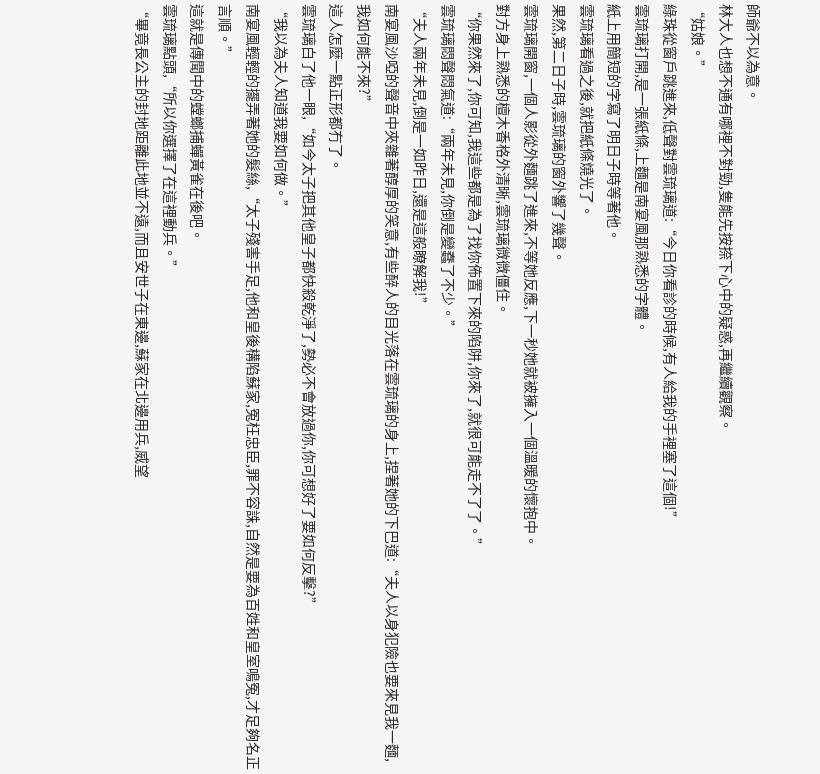師爺不以為意。
林大人也想不通有哪裡不對勁,隻能先按捺下心中的疑惑,再繼續觀察。
“姑娘。”
綠珠從窗戶跳進來,低聲對雲琉璃道:“今日你看診的時候,有人給我的手裡塞了這個!”
雲琉璃打開,是一張紙條,上麵是南宴風那熟悉的字體。
紙上用簡短的字寫了明日子時等著他。
雲琉璃看過之後,就把紙條燒光了。
果然,第二日子時,雲琉璃的窗外響了幾聲。
雲琉璃開窗,一個人影從外麵跳了進來,不等她反應,下一秒她就被擁入一個溫暖的懷抱中。
對方身上熟悉的檀木香格外清晰,雲琉璃微微僵住。
“你果然來了,你可知,我這些都是為了找你佈置下來的陷阱,你來了,就很可能走不了了。”
雲琉璃悶聲悶氣道:“兩年未見,你倒是變蠢了不少。”
“夫人兩年未見,倒是一如昨日,還是這般瞭解我!”
南宴風沙啞的聲音中夾雜著醇厚的笑意,有些醉人的目光落在雲琉璃的身上,捏著她的下巴道:“夫人以身犯險也要來見我一麵,我如何能不來?”
這人怎麼一點正形都冇了。
雲琉璃白了他一眼,“如今太子把其他皇子都快殺乾淨了,勢必不會放過你,你可想好了要如何反擊?”
“我以為夫人知道我要如何做。”
南宴風輕輕的擺弄著她的髮絲,“太子殘害手足,他和皇後構陷蘇家,冤枉忠臣,罪不容誅,自然是要為百姓和皇室鳴冤,才足夠名正言順。”
這就是傳聞中的螳螂捕蟬黃雀在後吧。
雲琉璃點頭,“所以你選擇了在這裡動兵。”
“畢竟長公主的封地距離此地並不遠,而且安世子在東邊,蘇家在北邊用兵,威望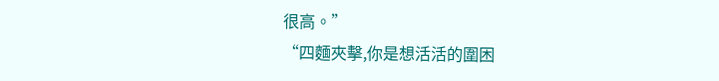很高。”
“四麵夾擊,你是想活活的圍困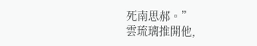死南思郝。”
雲琉璃推開他,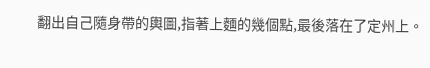翻出自己隨身帶的輿圖,指著上麵的幾個點,最後落在了定州上。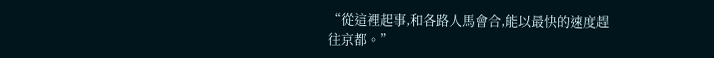“從這裡起事,和各路人馬會合,能以最快的速度趕往京都。”